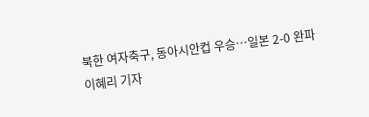북한 여자축구, 동아시안컵 우승…일본 2-0 완파
이혜리 기자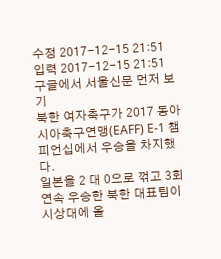수정 2017-12-15 21:51
입력 2017-12-15 21:51
구글에서 서울신문 먼저 보기
북한 여자축구가 2017 동아시아축구연맹(EAFF) E-1 챔피언십에서 우승을 차지했다.
일본을 2 대 0으로 꺾고 3회연속 우승한 북한 대표팀이 시상대에 올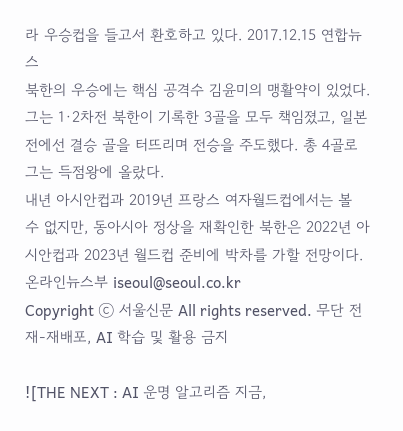라 우승컵을 들고서 환호하고 있다. 2017.12.15 연합뉴스
북한의 우승에는 핵심 공격수 김윤미의 맹활약이 있었다.
그는 1·2차전 북한이 기록한 3골을 모두 책임졌고, 일본전에선 결승 골을 터뜨리며 전승을 주도했다. 총 4골로 그는 득점왕에 올랐다.
내년 아시안컵과 2019년 프랑스 여자월드컵에서는 볼 수 없지만, 동아시아 정상을 재확인한 북한은 2022년 아시안컵과 2023년 월드컵 준비에 박차를 가할 전망이다.
온라인뉴스부 iseoul@seoul.co.kr
Copyright ⓒ 서울신문 All rights reserved. 무단 전재-재배포, AI 학습 및 활용 금지

![THE NEXT : AI 운명 알고리즘 지금,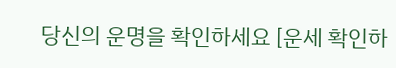당신의 운명을 확인하세요 [운세 확인하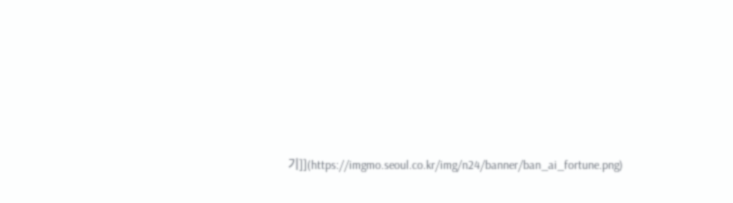기]](https://imgmo.seoul.co.kr/img/n24/banner/ban_ai_fortune.png)